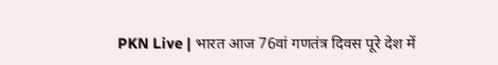PKN Live | भारत आज 76वां गणतंत्र दिवस पूरे देश में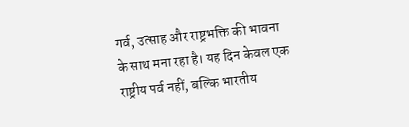गर्व, उत्साह और राष्ट्रभक्ति की भावना के साथ मना रहा है। यह दिन केवल एक राष्ट्रीय पर्व नहीं, बल्कि भारतीय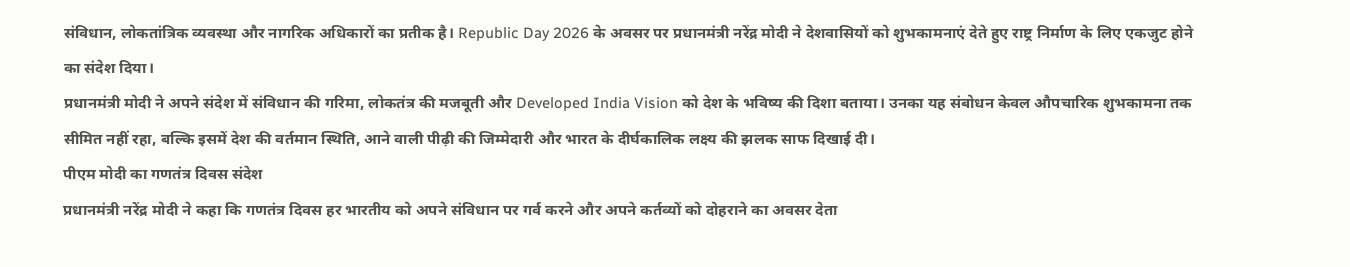संविधान, लोकतांत्रिक व्यवस्था और नागरिक अधिकारों का प्रतीक है। Republic Day 2026 के अवसर पर प्रधानमंत्री नरेंद्र मोदी ने देशवासियों को शुभकामनाएं देते हुए राष्ट्र निर्माण के लिए एकजुट होने का संदेश दिया।
प्रधानमंत्री मोदी ने अपने संदेश में संविधान की गरिमा, लोकतंत्र की मजबूती और Developed India Vision को देश के भविष्य की दिशा बताया। उनका यह संबोधन केवल औपचारिक शुभकामना तक सीमित नहीं रहा, बल्कि इसमें देश की वर्तमान स्थिति, आने वाली पीढ़ी की जिम्मेदारी और भारत के दीर्घकालिक लक्ष्य की झलक साफ दिखाई दी।
पीएम मोदी का गणतंत्र दिवस संदेश
प्रधानमंत्री नरेंद्र मोदी ने कहा कि गणतंत्र दिवस हर भारतीय को अपने संविधान पर गर्व करने और अपने कर्तव्यों को दोहराने का अवसर देता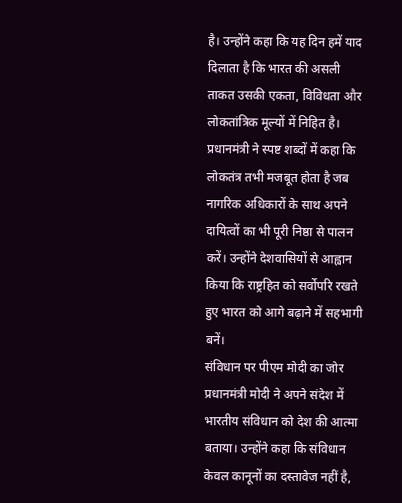है। उन्होंने कहा कि यह दिन हमें याद दिलाता है कि भारत की असली ताकत उसकी एकता, विविधता और लोकतांत्रिक मूल्यों में निहित है।
प्रधानमंत्री ने स्पष्ट शब्दों में कहा कि लोकतंत्र तभी मजबूत होता है जब नागरिक अधिकारों के साथ अपने दायित्वों का भी पूरी निष्ठा से पालन करें। उन्होंने देशवासियों से आह्वान किया कि राष्ट्रहित को सर्वोपरि रखते हुए भारत को आगे बढ़ाने में सहभागी बनें।
संविधान पर पीएम मोदी का जोर
प्रधानमंत्री मोदी ने अपने संदेश में भारतीय संविधान को देश की आत्मा बताया। उन्होंने कहा कि संविधान केवल कानूनों का दस्तावेज नहीं है,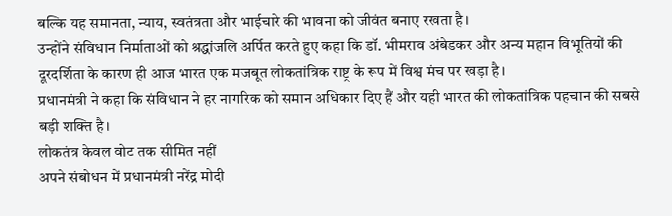बल्कि यह समानता, न्याय, स्वतंत्रता और भाईचारे की भावना को जीवंत बनाए रखता है।
उन्होंने संविधान निर्माताओं को श्रद्धांजलि अर्पित करते हुए कहा कि डॉ. भीमराव अंबेडकर और अन्य महान विभूतियों की दूरदर्शिता के कारण ही आज भारत एक मजबूत लोकतांत्रिक राष्ट्र के रूप में विश्व मंच पर खड़ा है।
प्रधानमंत्री ने कहा कि संविधान ने हर नागरिक को समान अधिकार दिए हैं और यही भारत की लोकतांत्रिक पहचान की सबसे बड़ी शक्ति है।
लोकतंत्र केवल वोट तक सीमित नहीं
अपने संबोधन में प्रधानमंत्री नरेंद्र मोदी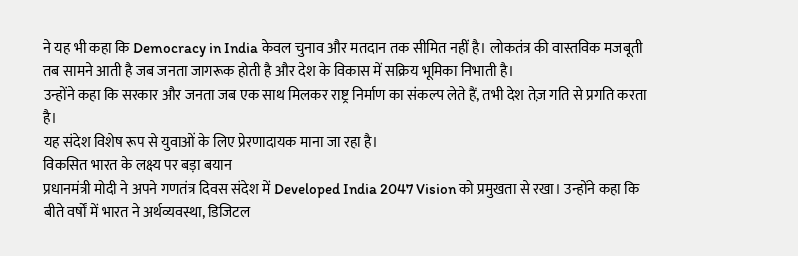ने यह भी कहा कि Democracy in India केवल चुनाव और मतदान तक सीमित नहीं है। लोकतंत्र की वास्तविक मजबूती तब सामने आती है जब जनता जागरूक होती है और देश के विकास में सक्रिय भूमिका निभाती है।
उन्होंने कहा कि सरकार और जनता जब एक साथ मिलकर राष्ट्र निर्माण का संकल्प लेते हैं, तभी देश तेज़ गति से प्रगति करता है।
यह संदेश विशेष रूप से युवाओं के लिए प्रेरणादायक माना जा रहा है।
विकसित भारत के लक्ष्य पर बड़ा बयान
प्रधानमंत्री मोदी ने अपने गणतंत्र दिवस संदेश में Developed India 2047 Vision को प्रमुखता से रखा। उन्होंने कहा कि बीते वर्षों में भारत ने अर्थव्यवस्था, डिजिटल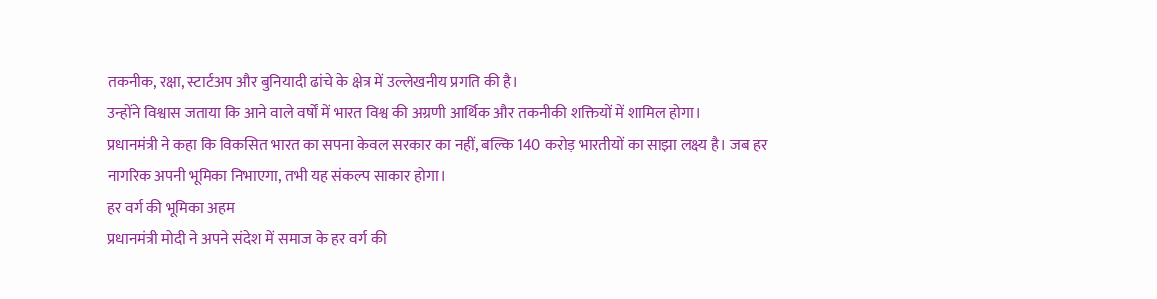तकनीक, रक्षा, स्टार्टअप और बुनियादी ढांचे के क्षेत्र में उल्लेखनीय प्रगति की है।
उन्होंने विश्वास जताया कि आने वाले वर्षों में भारत विश्व की अग्रणी आर्थिक और तकनीकी शक्तियों में शामिल होगा।
प्रधानमंत्री ने कहा कि विकसित भारत का सपना केवल सरकार का नहीं, बल्कि 140 करोड़ भारतीयों का साझा लक्ष्य है। जब हर नागरिक अपनी भूमिका निभाएगा, तभी यह संकल्प साकार होगा।
हर वर्ग की भूमिका अहम
प्रधानमंत्री मोदी ने अपने संदेश में समाज के हर वर्ग की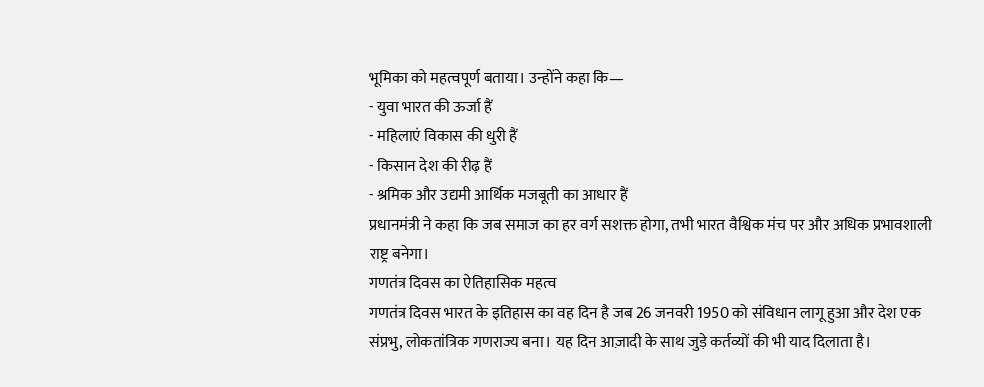भूमिका को महत्वपूर्ण बताया। उन्होंने कहा कि—
- युवा भारत की ऊर्जा हैं
- महिलाएं विकास की धुरी हैं
- किसान देश की रीढ़ हैं
- श्रमिक और उद्यमी आर्थिक मजबूती का आधार हैं
प्रधानमंत्री ने कहा कि जब समाज का हर वर्ग सशक्त होगा, तभी भारत वैश्विक मंच पर और अधिक प्रभावशाली राष्ट्र बनेगा।
गणतंत्र दिवस का ऐतिहासिक महत्व
गणतंत्र दिवस भारत के इतिहास का वह दिन है जब 26 जनवरी 1950 को संविधान लागू हुआ और देश एक संप्रभु, लोकतांत्रिक गणराज्य बना। यह दिन आज़ादी के साथ जुड़े कर्तव्यों की भी याद दिलाता है।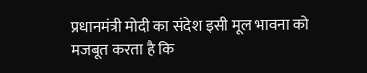प्रधानमंत्री मोदी का संदेश इसी मूल भावना को मजबूत करता है कि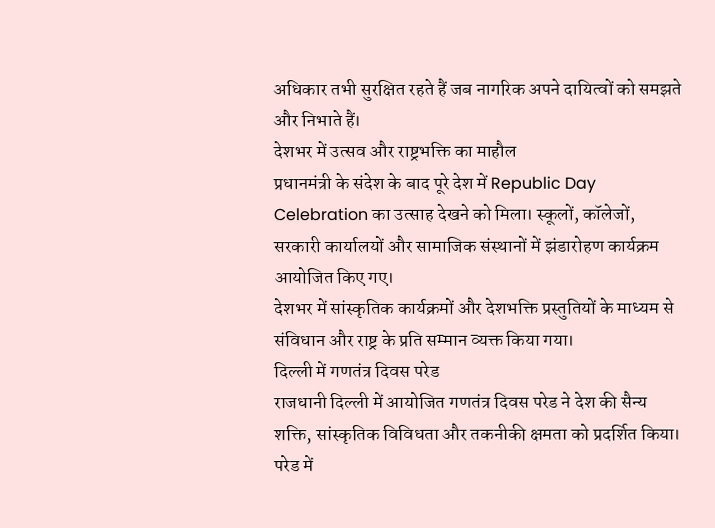अधिकार तभी सुरक्षित रहते हैं जब नागरिक अपने दायित्वों को समझते और निभाते हैं।
देशभर में उत्सव और राष्ट्रभक्ति का माहौल
प्रधानमंत्री के संदेश के बाद पूरे देश में Republic Day Celebration का उत्साह देखने को मिला। स्कूलों, कॉलेजों, सरकारी कार्यालयों और सामाजिक संस्थानों में झंडारोहण कार्यक्रम आयोजित किए गए।
देशभर में सांस्कृतिक कार्यक्रमों और देशभक्ति प्रस्तुतियों के माध्यम से संविधान और राष्ट्र के प्रति सम्मान व्यक्त किया गया।
दिल्ली में गणतंत्र दिवस परेड
राजधानी दिल्ली में आयोजित गणतंत्र दिवस परेड ने देश की सैन्य शक्ति, सांस्कृतिक विविधता और तकनीकी क्षमता को प्रदर्शित किया। परेड में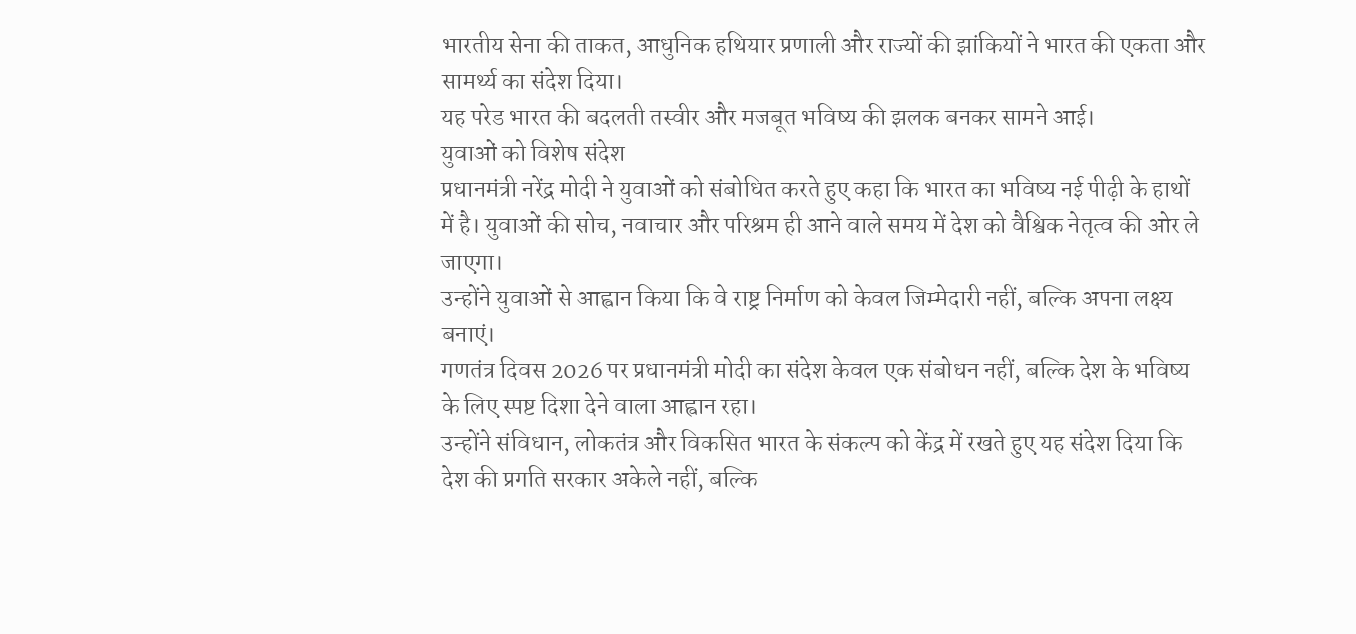भारतीय सेना की ताकत, आधुनिक हथियार प्रणाली और राज्यों की झांकियों ने भारत की एकता और सामर्थ्य का संदेश दिया।
यह परेड भारत की बदलती तस्वीर और मजबूत भविष्य की झलक बनकर सामने आई।
युवाओं को विशेष संदेश
प्रधानमंत्री नरेंद्र मोदी ने युवाओं को संबोधित करते हुए कहा कि भारत का भविष्य नई पीढ़ी के हाथों में है। युवाओं की सोच, नवाचार और परिश्रम ही आने वाले समय में देश को वैश्विक नेतृत्व की ओर ले जाएगा।
उन्होंने युवाओं से आह्वान किया कि वे राष्ट्र निर्माण को केवल जिम्मेदारी नहीं, बल्कि अपना लक्ष्य बनाएं।
गणतंत्र दिवस 2026 पर प्रधानमंत्री मोदी का संदेश केवल एक संबोधन नहीं, बल्कि देश के भविष्य के लिए स्पष्ट दिशा देने वाला आह्वान रहा।
उन्होंने संविधान, लोकतंत्र और विकसित भारत के संकल्प को केंद्र में रखते हुए यह संदेश दिया कि देश की प्रगति सरकार अकेले नहीं, बल्कि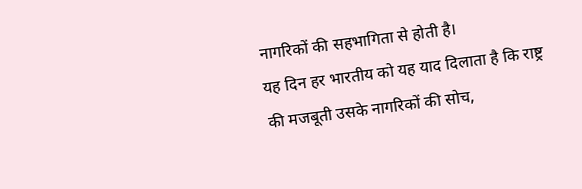नागरिकों की सहभागिता से होती है।
यह दिन हर भारतीय को यह याद दिलाता है कि राष्ट्र की मजबूती उसके नागरिकों की सोच,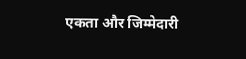एकता और जिम्मेदारी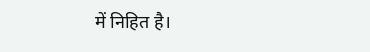में निहित है।